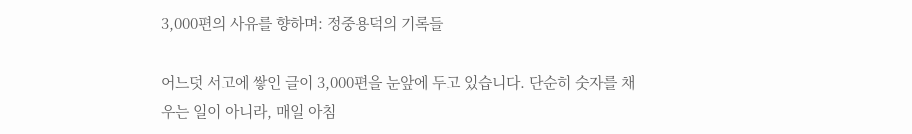3,000편의 사유를 향하며: 정중용덕의 기록들

어느덧 서고에 쌓인 글이 3,000편을 눈앞에 두고 있습니다. 단순히 숫자를 채우는 일이 아니라, 매일 아침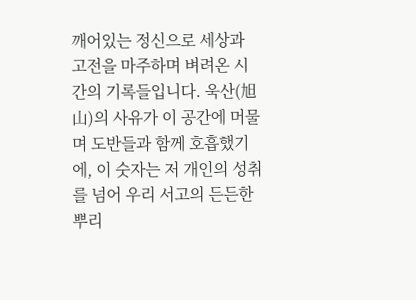깨어있는 정신으로 세상과 고전을 마주하며 벼려온 시간의 기록들입니다. 욱산(旭山)의 사유가 이 공간에 머물며 도반들과 함께 호흡했기에, 이 숫자는 저 개인의 성취를 넘어 우리 서고의 든든한 뿌리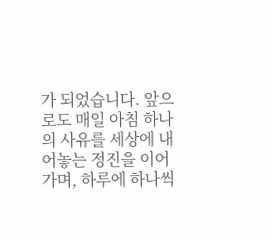가 되었습니다. 앞으로도 매일 아침 하나의 사유를 세상에 내어놓는 정진을 이어가며, 하루에 하나씩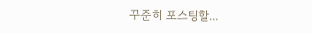꾸준히 포스팅할...